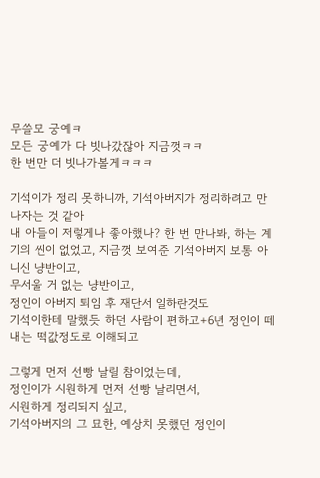무쓸모 궁예ㅋ
모든 궁예가 다 빗나갔잖아 지금껏ㅋㅋ
한 번만 더 빗나가볼게ㅋㅋㅋ

기석이가 정리 못하니까, 기석아버지가 정리하려고 만나자는 것 같아
내 아들이 저렇게나 좋아했나? 한 번 만나봐, 하는 계기의 씬이 없었고, 지금껏 보여준 기석아버지 보통 아니신 냥반이고,
무서울 거 없는 냥반이고,
정인이 아버지 퇴임 후 재단서 일하란것도
기석이한테 말했듯 하던 사람이 편하고+6년 정인이 떼내는 떡값정도로 이해되고

그렇게 먼저 선빵 날릴 참이었는데,
정인이가 시원하게 먼저 선빵 날리면서,
시원하게 정리되지 싶고,
기석아버지의 그 묘한, 예상치 못했던 정인이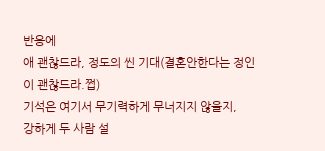반응에
애 괜찮드라, 정도의 씬 기대(결혼안한다는 정인이 괜찮드라.쩝)
기석은 여기서 무기력하게 무너지지 않을지,
강하게 두 사람 설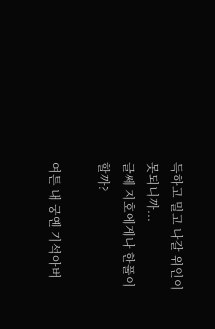득하고 밀고 나갈 위인이 못되니까...
글쎄 지호에게나 한풀이 할까?

여튼 내 궁옌 기석아버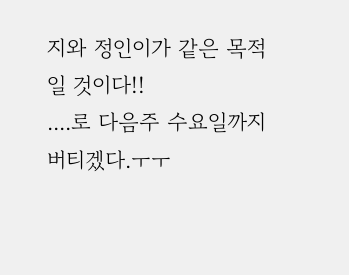지와 정인이가 같은 목적일 것이다!!
....로 다음주 수요일까지 버티겠다.ㅜㅜ